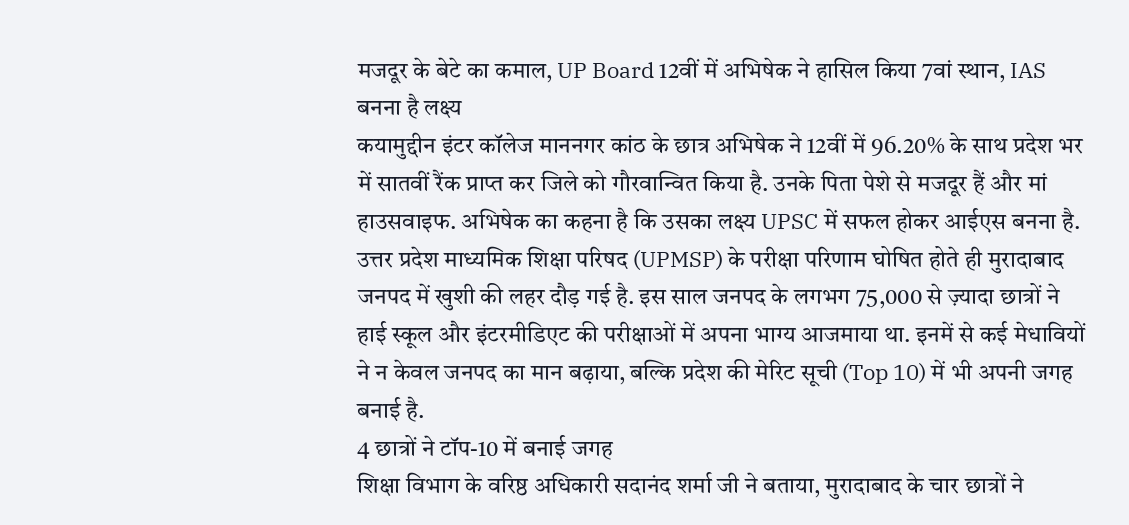मजदूर के बेटे का कमाल, UP Board 12वीं में अभिषेक ने हासिल किया 7वां स्थान, IAS बनना है लक्ष्य
कयामुद्दीन इंटर कॉलेज माननगर कांठ के छात्र अभिषेक ने 12वीं में 96.20% के साथ प्रदेश भर में सातवीं रैंक प्राप्त कर जिले को गौरवान्वित किया है. उनके पिता पेशे से मजदूर हैं और मां हाउसवाइफ. अभिषेक का कहना है कि उसका लक्ष्य UPSC में सफल होकर आईएस बनना है.
उत्तर प्रदेश माध्यमिक शिक्षा परिषद (UPMSP) के परीक्षा परिणाम घोषित होते ही मुरादाबाद जनपद में खुशी की लहर दौड़ गई है. इस साल जनपद के लगभग 75,000 से ज़्यादा छात्रों ने हाई स्कूल और इंटरमीडिएट की परीक्षाओं में अपना भाग्य आजमाया था. इनमें से कई मेधावियों ने न केवल जनपद का मान बढ़ाया, बल्कि प्रदेश की मेरिट सूची (Top 10) में भी अपनी जगह बनाई है.
4 छात्रों ने टॉप-10 में बनाई जगह
शिक्षा विभाग के वरिष्ठ अधिकारी सदानंद शर्मा जी ने बताया, मुरादाबाद के चार छात्रों ने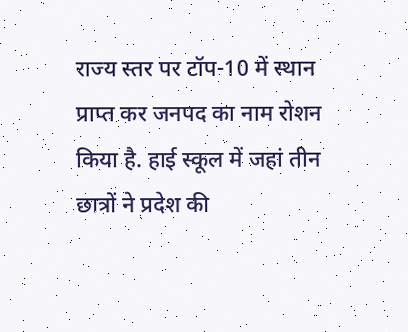राज्य स्तर पर टॉप-10 में स्थान प्राप्त कर जनपद का नाम रोशन किया है. हाई स्कूल में जहां तीन छात्रों ने प्रदेश की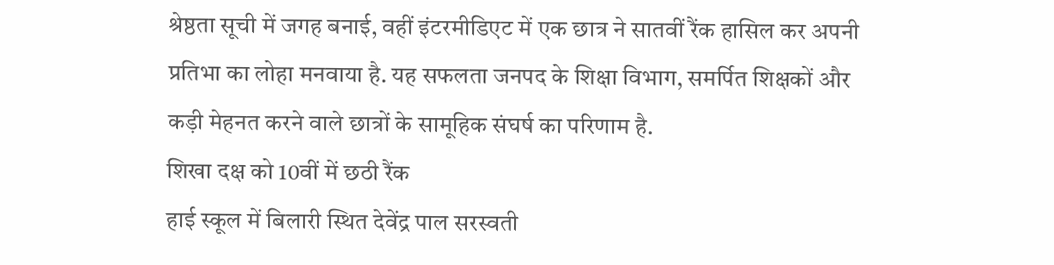श्रेष्ठता सूची में जगह बनाई, वहीं इंटरमीडिएट में एक छात्र ने सातवीं रैंक हासिल कर अपनी प्रतिभा का लोहा मनवाया है. यह सफलता जनपद के शिक्षा विभाग, समर्पित शिक्षकों और कड़ी मेहनत करने वाले छात्रों के सामूहिक संघर्ष का परिणाम है.
शिखा दक्ष को 10वीं में छठी रैंक
हाई स्कूल में बिलारी स्थित देवेंद्र पाल सरस्वती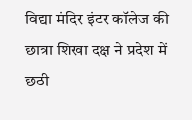विद्या मंदिर इंटर कॉलेज की छात्रा शिखा दक्ष ने प्रदेश में छठी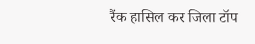रैंक हासिल कर जिला टॉप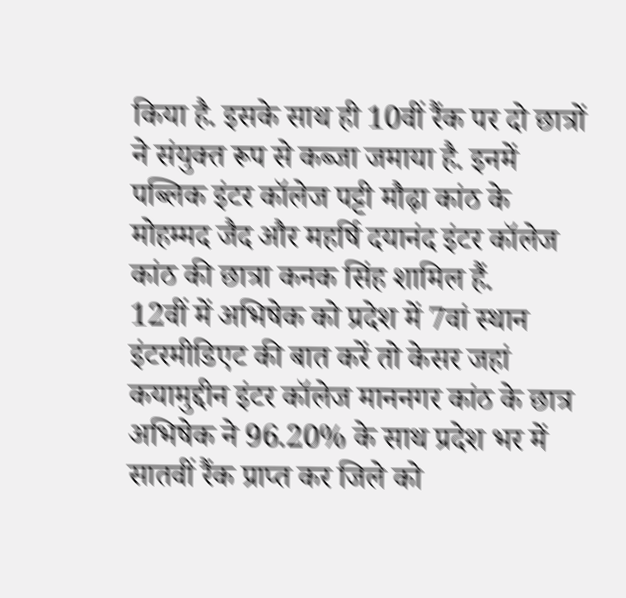किया है. इसके साथ ही 10वीं रैंक पर दो छात्रों ने संयुक्त रूप से कब्जा जमाया है. इनमें पब्लिक इंटर कॉलेज पट्टी मौढ़ा कांठ के मोहम्मद जैद और महर्षि दयानंद इंटर कॉलेज कांठ की छात्रा कनक सिंह शामिल हैं.
12वीं में अभिषेक को प्रदेश में 7वां स्थान
इंटरमीडिएट की बात करें तो केसर जहां कयामुद्दीन इंटर कॉलेज माननगर कांठ के छात्र अभिषेक ने 96.20% के साथ प्रदेश भर में सातवीं रैंक प्राप्त कर जिले को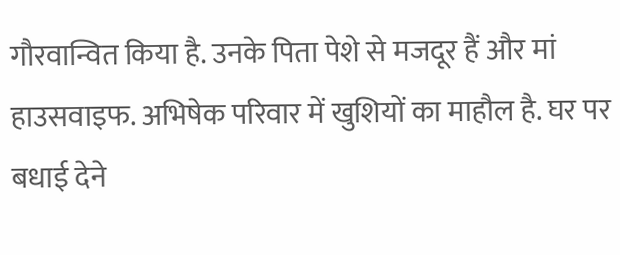गौरवान्वित किया है. उनके पिता पेशे से मजदूर हैं और मां हाउसवाइफ. अभिषेक परिवार में खुशियों का माहौल है. घर पर बधाई देने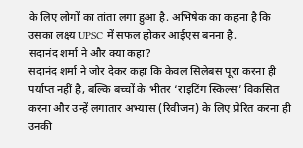के लिए लोगों का तांता लगा हुआ है. अभिषेक का कहना है कि उसका लक्ष्य UPSC में सफल होकर आईएस बनना है.
सदानंद शर्मा ने और क्या कहा?
सदानंद शर्मा ने जोर देकर कहा कि केवल सिलेबस पूरा करना ही पर्याप्त नहीं है, बल्कि बच्चों के भीतर ‘राइटिंग स्किल्स’ विकसित करना और उन्हें लगातार अभ्यास (रिवीजन) के लिए प्रेरित करना ही उनकी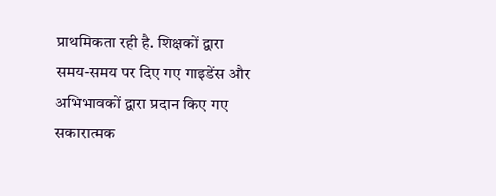प्राथमिकता रही है. शिक्षकों द्वारा समय-समय पर दिए गए गाइडेंस और अभिभावकों द्वारा प्रदान किए गए सकारात्मक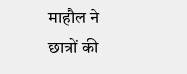माहौल ने छात्रों की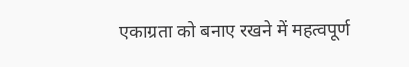एकाग्रता को बनाए रखने में महत्वपूर्ण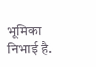भूमिका निभाई है.